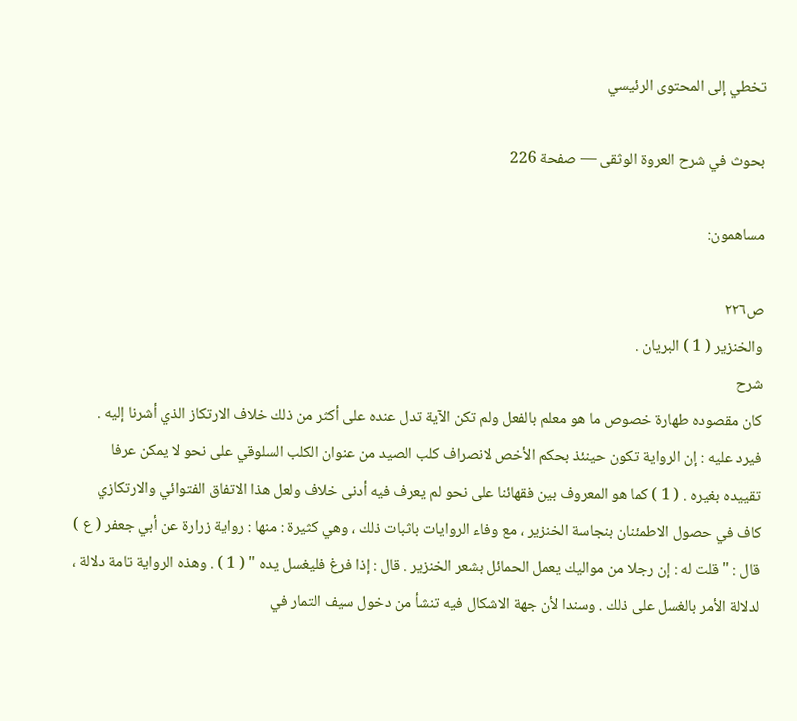تخطي إلى المحتوى الرئيسي

بحوث في شرح العروة الوثقى — صفحة 226

مساهمون:

ص٢٢٦
والخنزير ( 1 ) البريان .
شرح
كان مقصوده طهارة خصوص ما هو معلم بالفعل ولم تكن الآية تدل عنده على أكثر من ذلك خلاف الارتكاز الذي أشرنا إليه . فيرد عليه : إن الرواية تكون حينئذ بحكم الأخص لانصراف كلب الصيد من عنوان الكلب السلوقي على نحو لا يمكن عرفا تقييده بغيره . ( 1 ) كما هو المعروف بين فقهائنا على نحو لم يعرف فيه أدنى خلاف ولعل هذا الاتفاق الفتوائي والارتكازي كاف في حصول الاطمئنان بنجاسة الخنزير ، مع وفاء الروايات باثبات ذلك ، وهي كثيرة : منها : رواية زرارة عن أبي جعفر ( ع ) قال : " قلت له : إن رجلا من مواليك يعمل الحمائل بشعر الخنزير . قال : إذا فرغ فليغسل يده " ( 1 ) . وهذه الرواية تامة دلالة ، لدلالة الأمر بالغسل على ذلك . وسندا لأن جهة الاشكال فيه تنشأ من دخول سيف التمار في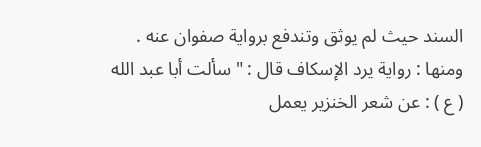السند حيث لم يوثق وتندفع برواية صفوان عنه . ومنها : رواية يرد الإسكاف قال : " سألت أبا عبد الله ( ع ) : عن شعر الخنزير يعمل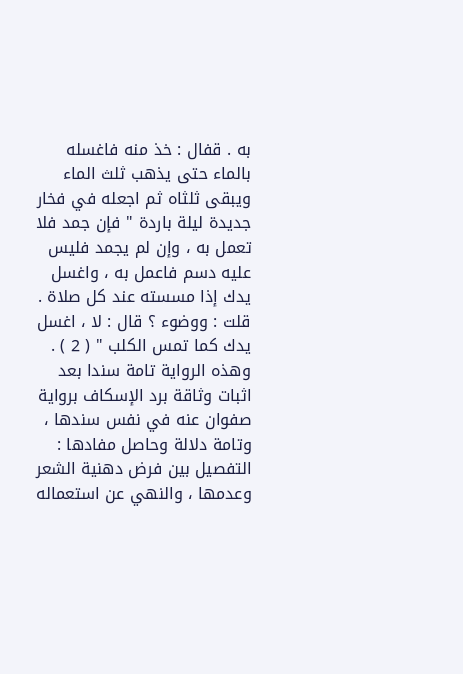به . قفال : خذ منه فاغسله بالماء حتى يذهب ثلث الماء ويبقى ثلثاه ثم اجعله في فخار جديدة ليلة باردة " فإن جمد فلا تعمل به ، وإن لم يجمد فليس عليه دسم فاعمل به ، واغسل يدك إذا مسسته عند كل صلاة . قلت : ووضوء ؟ قال : لا ، اغسل يدك كما تمس الكلب " ( 2 ) . وهذه الرواية تامة سندا بعد اثبات وثاقة برد الإسكاف برواية صفوان عنه في نفس سندها ، وتامة دلالة وحاصل مفادها : التفصيل بين فرض دهنية الشعر وعدمها ، والنهي عن استعماله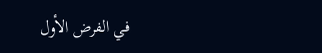في الفرض الأول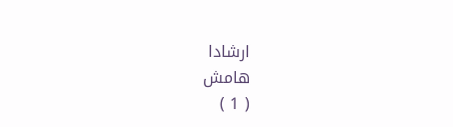ارشادا
هامش
( 1 )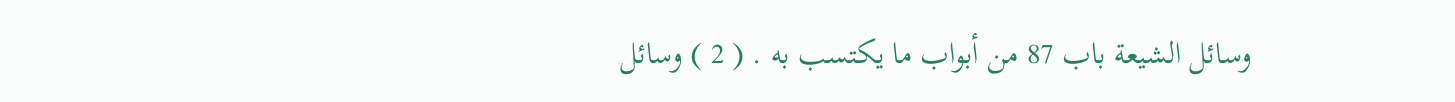وسائل الشيعة باب 87 من أبواب ما يكتسب به . ( 2 ) وسائل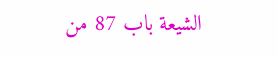الشيعة باب 87 من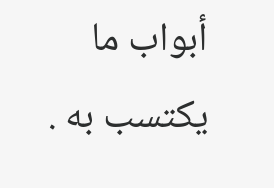أبواب ما يكتسب به .